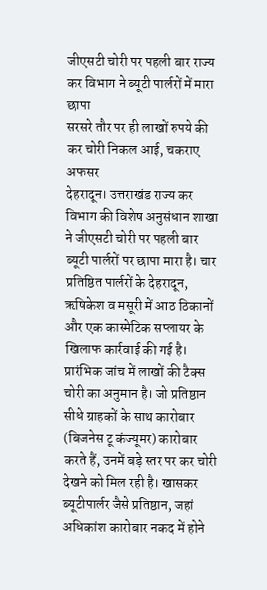जीएसटी चोरी पर पहली बार राज्य कर विभाग ने ब्यूटी पार्लरों में मारा छापा
सरसरे तौर पर ही लाखों रुपये की कर चोरी निकल आई, चकराए अफसर
देहरादून। उत्तराखंड राज्य कर विभाग की विशेष अनुसंधान शाखा ने जीएसटी चोरी पर पहली बार ब्यूटी पार्लरों पर छापा मारा है। चार प्रतिष्ठित पार्लरों के देहरादून, ऋषिकेश व मसूरी में आठ ठिकानों और एक कास्मेटिक सप्लायर के खिलाफ कार्रवाई की गई है। प्रारंभिक जांच में लाखों की टैक्स चोरी का अनुमान है। जो प्रतिष्ठान सीधे ग्राहकों के साथ कारोबार (बिजनेस टू कंज्यूमर) कारोबार करते हैं, उनमें बड़े स्तर पर कर चोरी देखने को मिल रही है। खासकर ब्यूटीपार्लर जैसे प्रतिष्ठान, जहां अधिकांश कारोबार नकद में होने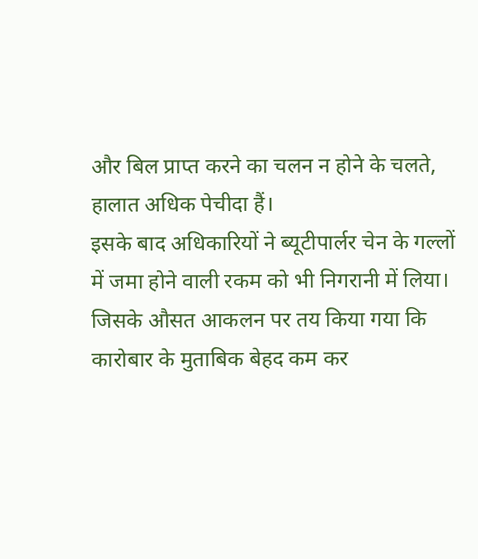और बिल प्राप्त करने का चलन न होने के चलते, हालात अधिक पेचीदा हैं।
इसके बाद अधिकारियों ने ब्यूटीपार्लर चेन के गल्लों में जमा होने वाली रकम को भी निगरानी में लिया। जिसके औसत आकलन पर तय किया गया कि कारोबार के मुताबिक बेहद कम कर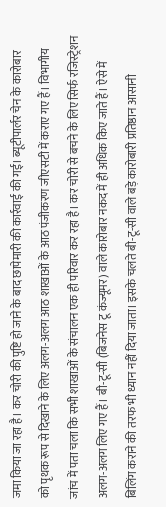जमा किया जा रहा है। कर चोरी की पुष्टि हो जाने के बाद छापेमारी की कार्रवाई की गई। ब्यूटीपार्लर चेन के कारोबार को पृथक रूप से दिखाने के लिए अलग-अलग आठ शाखाओं के आठ पंजीकरण जीएसटी में कराए गए हैं। विभागीय जांच में पता चला कि सभी शाखाओं के संचालन एक ही परिवार कर रहा है। कर चोरी से बचने के लिए सिर्फ रजिस्ट्रेशन अलग-अलग लिए गए हैं। बी-टू-सी (बिजनेस टू कंज्यूमर) वाले कारोबार नकद में ही अधिक किए जाते हैं। ऐसे में बिलिंग कराने की तरफ भी ध्यान नहीं दिया जाता। इसके चलते बी-टू-सी वाले बड़े कारोबारी प्रतिष्ठान आसानी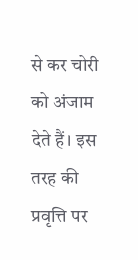से कर चोरी को अंजाम देते हैं। इस तरह की प्रवृत्ति पर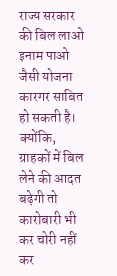राज्य सरकार की बिल लाओ इनाम पाओ जैसी योजना कारगर साबित हो सकती है। क्योंकि, ग्राहकों में बिल लेने की आदत बढ़ेगी तो कारोबारी भी कर चोरी नहीं कर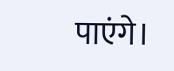पाएंगे।